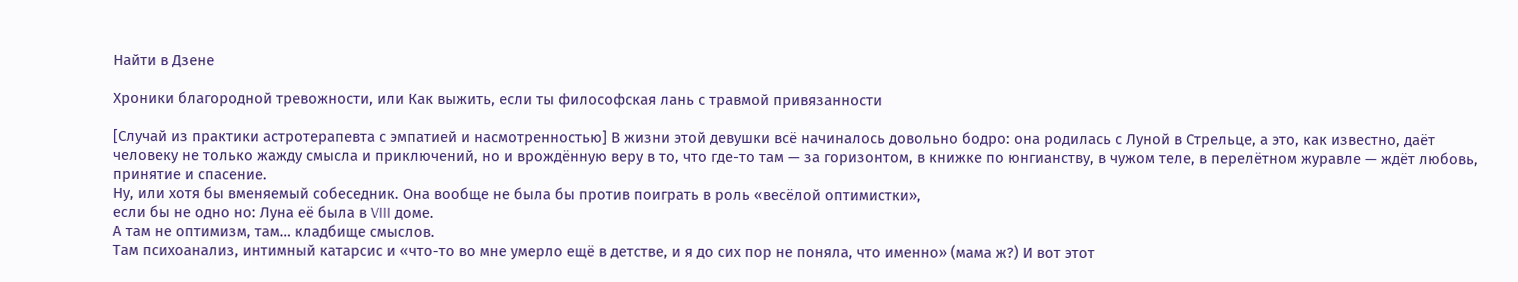Найти в Дзене

Хроники благородной тревожности, или Как выжить, если ты философская лань с травмой привязанности

[Случай из практики астротерапевта с эмпатией и насмотренностью] В жизни этой девушки всё начиналось довольно бодро: она родилась с Луной в Стрельце, а это, как известно, даёт человеку не только жажду смысла и приключений, но и врождённую веру в то, что где-то там — за горизонтом, в книжке по юнгианству, в чужом теле, в перелётном журавле — ждёт любовь, принятие и спасение.
Ну, или хотя бы вменяемый собеседник. Она вообще не была бы против поиграть в роль «весёлой оптимистки»,
если бы не одно но: Луна её была в VIII доме.
А там не оптимизм, там… кладбище смыслов.
Там психоанализ, интимный катарсис и «что-то во мне умерло ещё в детстве, и я до сих пор не поняла, что именно» (мама ж?) И вот этот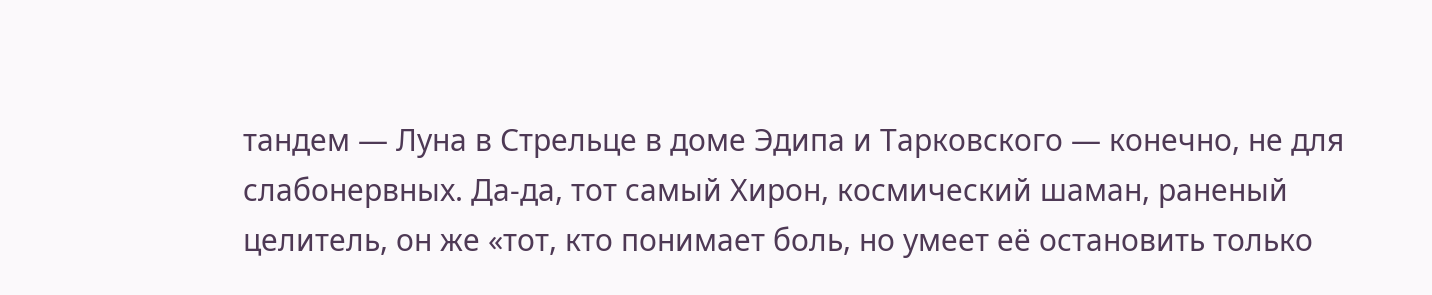тандем — Луна в Стрельце в доме Эдипа и Тарковского — конечно, не для слабонервных. Да-да, тот самый Хирон, космический шаман, раненый целитель, он же «тот, кто понимает боль, но умеет её остановить только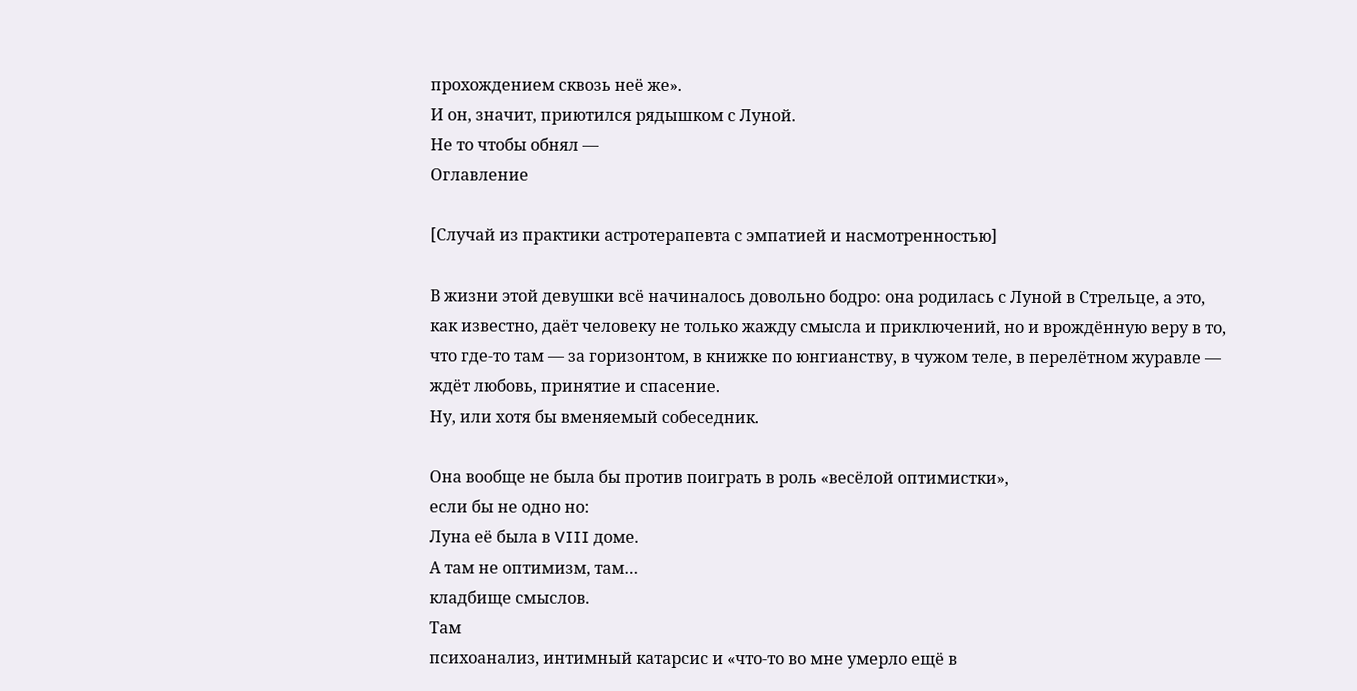прохождением сквозь неё же».
И он, значит, приютился рядышком с Луной.
Не то чтобы обнял —
Оглавление

[Случай из практики астротерапевта с эмпатией и насмотренностью]

В жизни этой девушки всё начиналось довольно бодро: она родилась с Луной в Стрельце, а это, как известно, даёт человеку не только жажду смысла и приключений, но и врождённую веру в то, что где-то там — за горизонтом, в книжке по юнгианству, в чужом теле, в перелётном журавле — ждёт любовь, принятие и спасение.
Ну, или хотя бы вменяемый собеседник.

Она вообще не была бы против поиграть в роль «весёлой оптимистки»,
если бы не одно но:
Луна её была в VIII доме.
А там не оптимизм, там…
кладбище смыслов.
Там
психоанализ, интимный катарсис и «что-то во мне умерло ещё в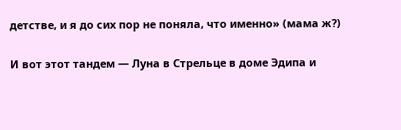детстве, и я до сих пор не поняла, что именно» (мама ж?)

И вот этот тандем — Луна в Стрельце в доме Эдипа и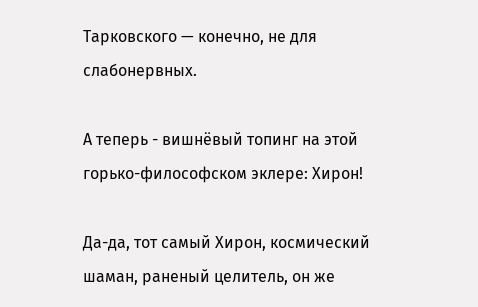Тарковского — конечно, не для слабонервных.

А теперь - вишнёвый топинг на этой горько-философском эклере: Хирон!

Да-да, тот самый Хирон, космический шаман, раненый целитель, он же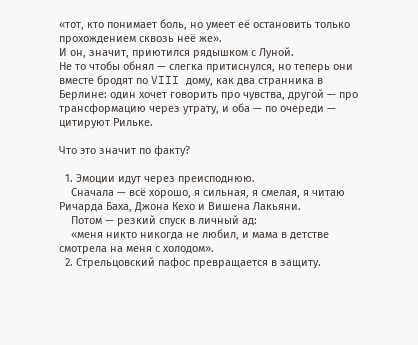«тот, кто понимает боль, но умеет её остановить только прохождением сквозь неё же».
И он, значит, приютился рядышком с Луной.
Не то чтобы обнял — слегка притиснулся, но теперь они вместе бродят по VIII дому, как два странника в Берлине: один хочет говорить про чувства, другой — про трансформацию через утрату, и оба — по очереди — цитируют Рильке.

Что это значит по факту?

  1. Эмоции идут через преисподнюю.
    Сначала — всё хорошо, я сильная, я смелая, я читаю Ричарда Баха, Джона Кехо и Вишена Лакьяни.
    Потом — резкий спуск в личный ад:
    «меня никто никогда не любил, и мама в детстве смотрела на меня с холодом».
  2. Стрельцовский пафос превращается в защиту.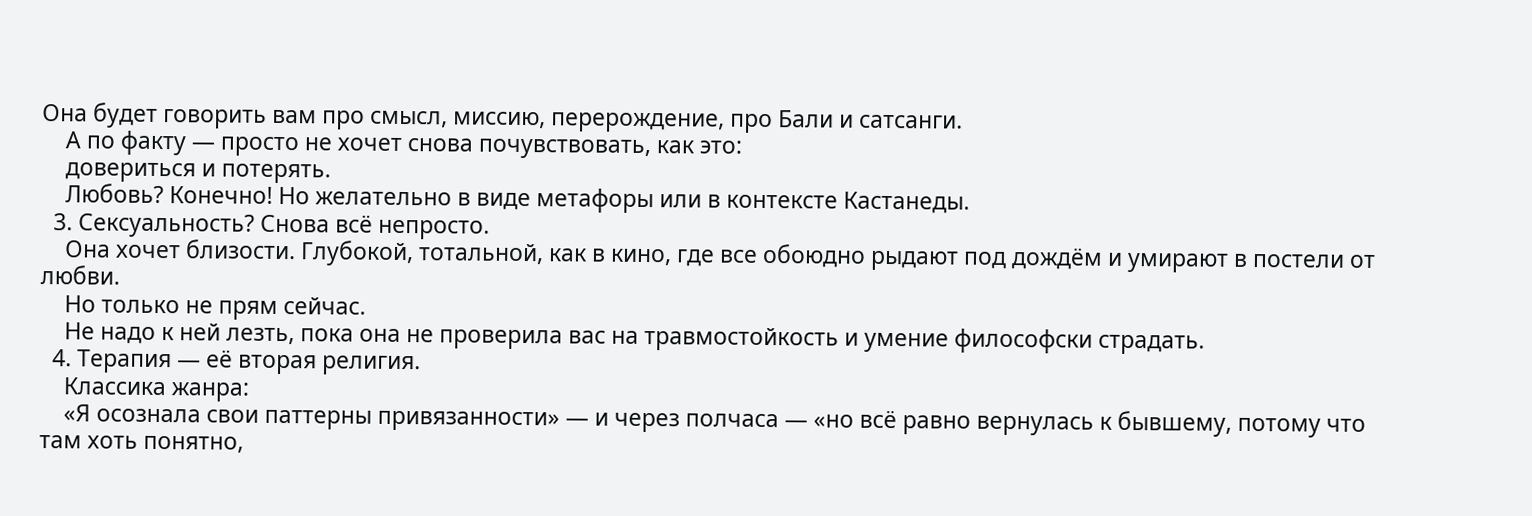Она будет говорить вам про смысл, миссию, перерождение, про Бали и сатсанги.
    А по факту — просто не хочет снова почувствовать, как это:
    довериться и потерять.
    Любовь? Конечно! Но желательно в виде метафоры или в контексте Кастанеды.
  3. Сексуальность? Снова всё непросто.
    Она хочет близости. Глубокой, тотальной, как в кино, где все обоюдно рыдают под дождём и умирают в постели от любви.
    Но только не прям сейчас.
    Не надо к ней лезть, пока она не проверила вас на травмостойкость и умение философски страдать.
  4. Терапия — её вторая религия.
    Классика жанра:
    «Я осознала свои паттерны привязанности» — и через полчаса — «но всё равно вернулась к бывшему, потому что там хоть понятно,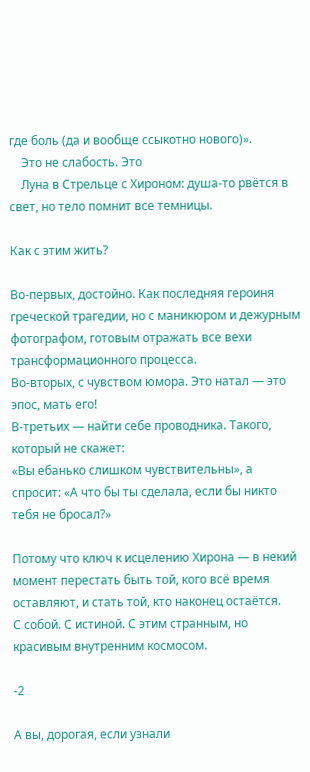где боль (да и вообще ссыкотно нового)».
    Это не слабость. Это
    Луна в Стрельце с Хироном: душа-то рвётся в свет, но тело помнит все темницы.

Как с этим жить?

Во-первых, достойно. Как последняя героиня греческой трагедии, но с маникюром и дежурным фотографом, готовым отражать все вехи трансформационного процесса.
Во-вторых, с чувством юмора. Это натал — это эпос, мать его!
В-третьих — найти себе проводника. Такого, который не скажет:
«Вы ебанько слишком чувствительны», а спросит: «А что бы ты сделала, если бы никто тебя не бросал?»

Потому что ключ к исцелению Хирона — в некий момент перестать быть той, кого всё время оставляют, и стать той, кто наконец остаётся.
С собой. С истиной. С этим странным, но красивым внутренним космосом.

-2

А вы, дорогая, если узнали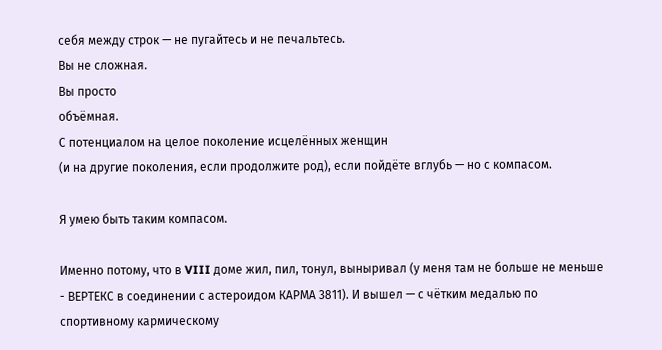себя между строк — не пугайтесь и не печальтесь.
Вы не сложная.
Вы просто
объёмная.
С потенциалом на целое поколение исцелённых женщин
(и на другие поколения, если продолжите род), если пойдёте вглубь — но с компасом.

Я умею быть таким компасом.

Именно потому, что в VIII доме жил, пил, тонул, выныривал (у меня там не больше не меньше - ВЕРТЕКС в соединении с астероидом КАРМА 3811). И вышел — с чётким медалью по спортивному кармическому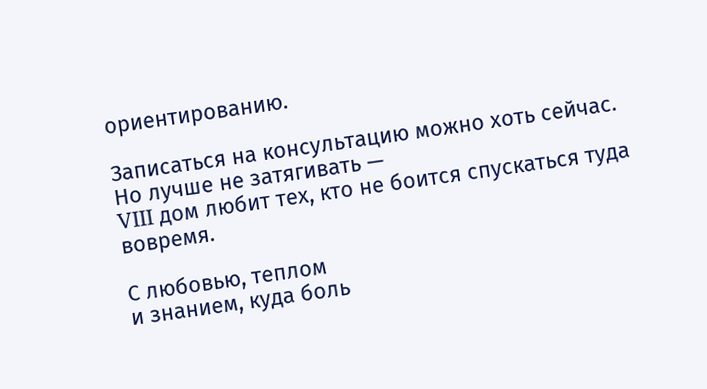ориентированию.

Записаться на консультацию можно хоть сейчас.
Но лучше не затягивать —
VIII дом любит тех, кто не боится спускаться туда вовремя.

С любовью, теплом
и знанием, куда боль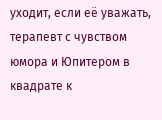уходит, если её уважать,
терапевт с чувством юмора и Юпитером в квадрате к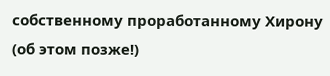собственному проработанному Хирону (об этом позже!)